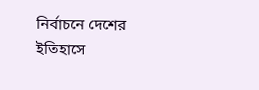নির্বাচনে দেশের ইতিহাসে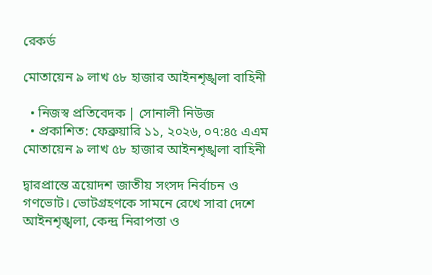রেকর্ড

মোতায়েন ৯ লাখ ৫৮ হাজার আইনশৃঙ্খলা বাহিনী

  • নিজস্ব প্রতিবেদক | সোনালী নিউজ
  • প্রকাশিত: ফেব্রুয়ারি ১১, ২০২৬, ০৭:৪৫ এএম
মোতায়েন ৯ লাখ ৫৮ হাজার আইনশৃঙ্খলা বাহিনী

দ্বারপ্রান্তে ত্রয়োদশ জাতীয় সংসদ নির্বাচন ও গণভোট। ভোটগ্রহণকে সামনে রেখে সারা দেশে আইনশৃঙ্খলা, কেন্দ্র নিরাপত্তা ও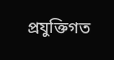প্রযুক্তিগত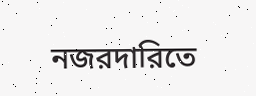নজরদারিতে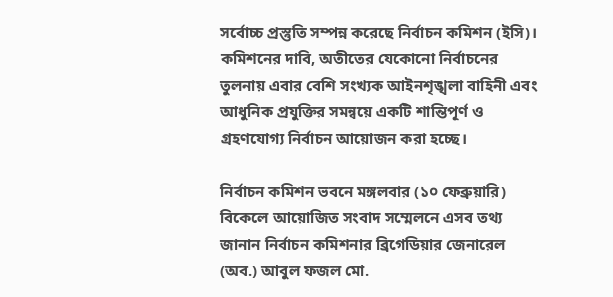সর্বোচ্চ প্রস্তুতি সম্পন্ন করেছে নির্বাচন কমিশন (ইসি)। কমিশনের দাবি, অতীতের যেকোনো নির্বাচনের তুলনায় এবার বেশি সংখ্যক আইনশৃঙ্খলা বাহিনী এবং আধুনিক প্রযুক্তির সমন্বয়ে একটি শান্তিপূর্ণ ও গ্রহণযোগ্য নির্বাচন আয়োজন করা হচ্ছে।

নির্বাচন কমিশন ভবনে মঙ্গলবার (১০ ফেব্রুয়ারি) বিকেলে আয়োজিত সংবাদ সম্মেলনে এসব তথ্য জানান নির্বাচন কমিশনার ব্রিগেডিয়ার জেনারেল (অব.) আবুল ফজল মো.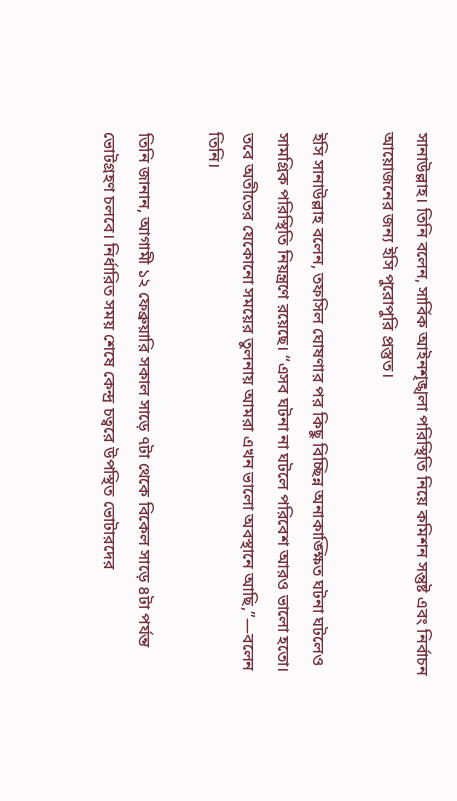সানাউল্লাহ। তিনি বলেন, সার্বিক আইনশৃঙ্খলা পরিস্থিতি নিয়ে কমিশন সন্তুষ্ট এবং নির্বাচন আয়োজনের জন্য ইসি পুরোপুরি প্রস্তুত।

ইসি সানাউল্লাহ বলেন, তফসিল ঘোষণার পর কিছু বিচ্ছিন্ন অনাকাঙ্ক্ষিত ঘটনা ঘটলেও সামগ্রিক পরিস্থিতি নিয়ন্ত্রণে রয়েছে। “এসব ঘটনা না ঘটলে পরিবেশ আরও ভালো হতো। তবে অতীতের যেকোনো সময়ের তুলনায় আমরা এখন ভালো অবস্থানে আছি,”—বলেন তিনি।

তিনি জানান, আগামী ১২ ফেব্রুয়ারি সকাল সাড়ে ৭টা থেকে বিকেল সাড়ে ৪টা পর্যন্ত ভোটগ্রহণ চলবে। নির্ধারিত সময় শেষে কেন্দ্র চত্বরে উপস্থিত ভোটারদের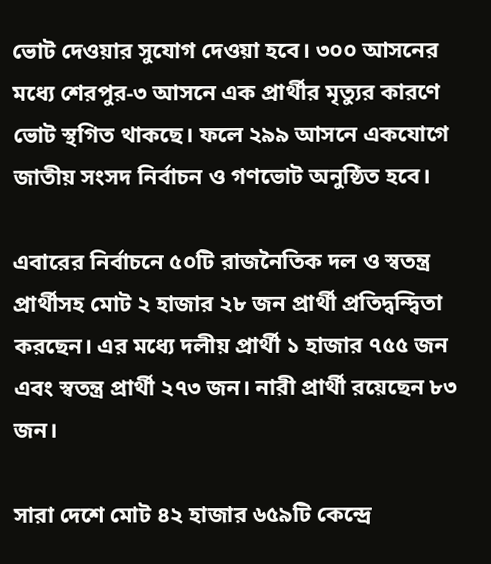ভোট দেওয়ার সুযোগ দেওয়া হবে। ৩০০ আসনের মধ্যে শেরপুর-৩ আসনে এক প্রার্থীর মৃত্যুর কারণে ভোট স্থগিত থাকছে। ফলে ২৯৯ আসনে একযোগে জাতীয় সংসদ নির্বাচন ও গণভোট অনুষ্ঠিত হবে।

এবারের নির্বাচনে ৫০টি রাজনৈতিক দল ও স্বতন্ত্র প্রার্থীসহ মোট ২ হাজার ২৮ জন প্রার্থী প্রতিদ্বন্দ্বিতা করছেন। এর মধ্যে দলীয় প্রার্থী ১ হাজার ৭৫৫ জন এবং স্বতন্ত্র প্রার্থী ২৭৩ জন। নারী প্রার্থী রয়েছেন ৮৩ জন।

সারা দেশে মোট ৪২ হাজার ৬৫৯টি কেন্দ্রে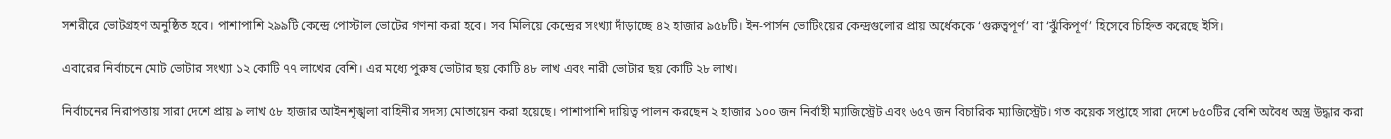সশরীরে ভোটগ্রহণ অনুষ্ঠিত হবে। পাশাপাশি ২৯৯টি কেন্দ্রে পোস্টাল ভোটের গণনা করা হবে। সব মিলিয়ে কেন্দ্রের সংখ্যা দাঁড়াচ্ছে ৪২ হাজার ৯৫৮টি। ইন-পার্সন ভোটিংয়ের কেন্দ্রগুলোর প্রায় অর্ধেককে ‘গুরুত্বপূর্ণ’ বা ‘ঝুঁকিপূর্ণ’ হিসেবে চিহ্নিত করেছে ইসি।

এবারের নির্বাচনে মোট ভোটার সংখ্যা ১২ কোটি ৭৭ লাখের বেশি। এর মধ্যে পুরুষ ভোটার ছয় কোটি ৪৮ লাখ এবং নারী ভোটার ছয় কোটি ২৮ লাখ।

নির্বাচনের নিরাপত্তায় সারা দেশে প্রায় ৯ লাখ ৫৮ হাজার আইনশৃঙ্খলা বাহিনীর সদস্য মোতায়েন করা হয়েছে। পাশাপাশি দায়িত্ব পালন করছেন ২ হাজার ১০০ জন নির্বাহী ম্যাজিস্ট্রেট এবং ৬৫৭ জন বিচারিক ম্যাজিস্ট্রেট। গত কয়েক সপ্তাহে সারা দেশে ৮৫০টির বেশি অবৈধ অস্ত্র উদ্ধার করা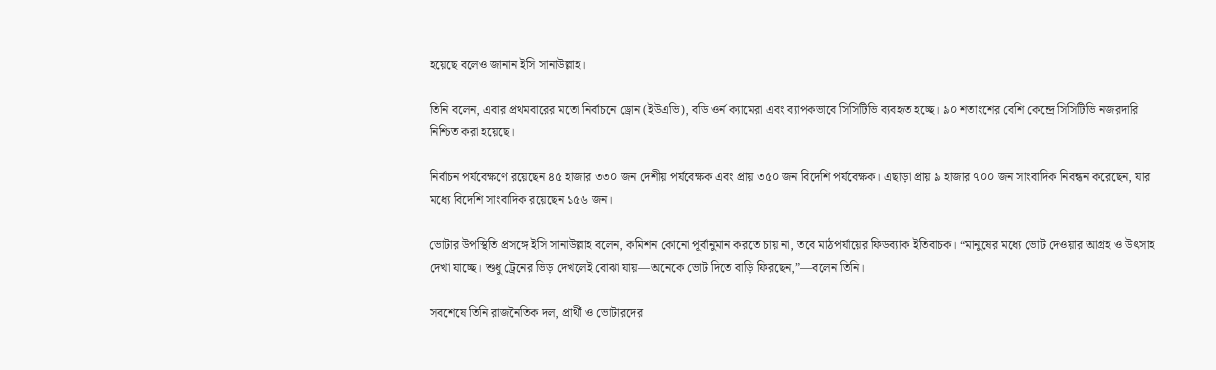হয়েছে বলেও জানান ইসি সানাউল্লাহ।

তিনি বলেন, এবার প্রথমবারের মতো নির্বাচনে ড্রোন (ইউএভি), বডি ওর্ন ক্যামেরা এবং ব্যাপকভাবে সিসিটিভি ব্যবহৃত হচ্ছে। ৯০ শতাংশের বেশি কেন্দ্রে সিসিটিভি নজরদারি নিশ্চিত করা হয়েছে।

নির্বাচন পর্যবেক্ষণে রয়েছেন ৪৫ হাজার ৩৩০ জন দেশীয় পর্যবেক্ষক এবং প্রায় ৩৫০ জন বিদেশি পর্যবেক্ষক। এছাড়া প্রায় ৯ হাজার ৭০০ জন সাংবাদিক নিবন্ধন করেছেন, যার মধ্যে বিদেশি সাংবাদিক রয়েছেন ১৫৬ জন।

ভোটার উপস্থিতি প্রসঙ্গে ইসি সানাউল্লাহ বলেন, কমিশন কোনো পূর্বানুমান করতে চায় না, তবে মাঠপর্যায়ের ফিডব্যাক ইতিবাচক। “মানুষের মধ্যে ভোট দেওয়ার আগ্রহ ও উৎসাহ দেখা যাচ্ছে। শুধু ট্রেনের ভিড় দেখলেই বোঝা যায়—অনেকে ভোট দিতে বাড়ি ফিরছেন,”—বলেন তিনি।

সবশেষে তিনি রাজনৈতিক দল, প্রার্থী ও ভোটারদের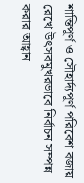শান্তিপূর্ণ ও সৌহার্দ্যপূর্ণ পরিবেশ বজায় রেখে উৎসবমুখরভাবে নির্বাচন সম্পন্ন করার আহ্বান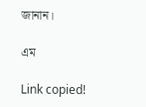জানান।

এম

Link copied!